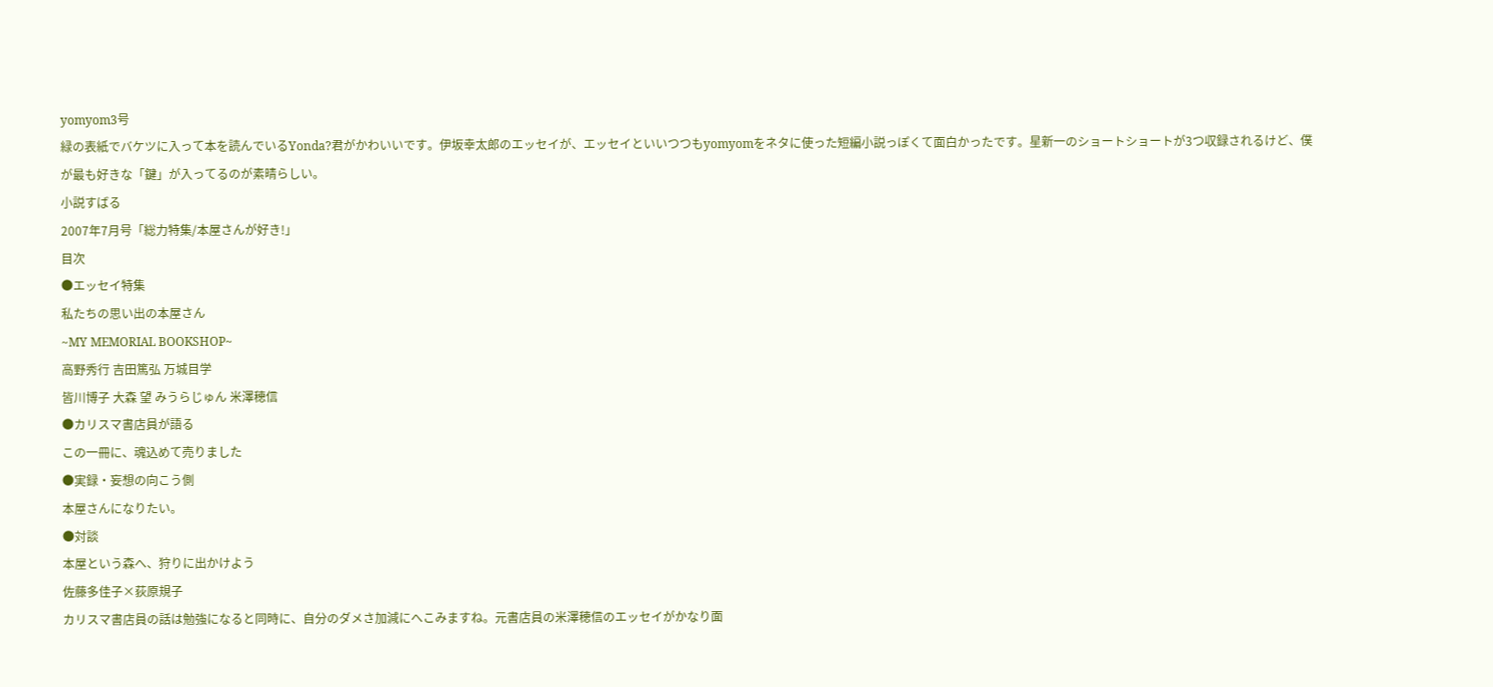yomyom3号
緑の表紙でバケツに入って本を読んでいるYonda?君がかわいいです。伊坂幸太郎のエッセイが、エッセイといいつつもyomyomをネタに使った短編小説っぽくて面白かったです。星新一のショートショートが3つ収録されるけど、僕が最も好きな「鍵」が入ってるのが素晴らしい。
小説すばる
2007年7月号「総力特集/本屋さんが好き!」
目次
●エッセイ特集
私たちの思い出の本屋さん
~MY MEMORIAL BOOKSHOP~
高野秀行 吉田篤弘 万城目学
皆川博子 大森 望 みうらじゅん 米澤穂信
●カリスマ書店員が語る
この一冊に、魂込めて売りました
●実録・妄想の向こう側
本屋さんになりたい。
●対談
本屋という森へ、狩りに出かけよう
佐藤多佳子×荻原規子
カリスマ書店員の話は勉強になると同時に、自分のダメさ加減にへこみますね。元書店員の米澤穂信のエッセイがかなり面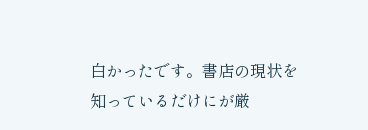白かったです。書店の現状を知っているだけにが厳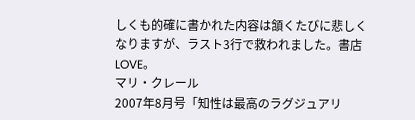しくも的確に書かれた内容は頷くたびに悲しくなりますが、ラスト3行で救われました。書店LOVE。
マリ・クレール
2007年8月号「知性は最高のラグジュアリ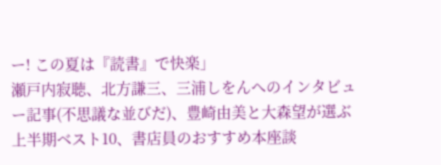ー! この夏は『読書』で快楽」
瀬戸内寂聴、北方謙三、三浦しをんへのインタビュー記事(不思議な並びだ)、豊崎由美と大森望が選ぶ上半期ベスト10、書店員のおすすめ本座談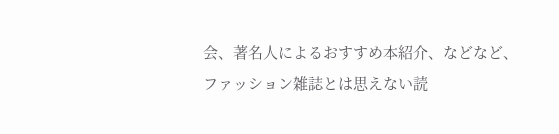会、著名人によるおすすめ本紹介、などなど、ファッション雑誌とは思えない読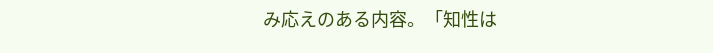み応えのある内容。「知性は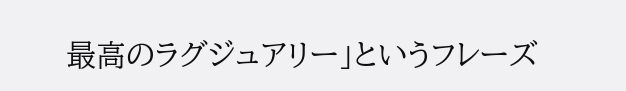最高のラグジュアリー」というフレーズ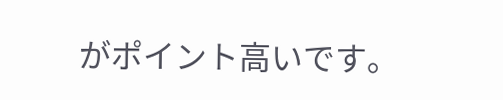がポイント高いです。